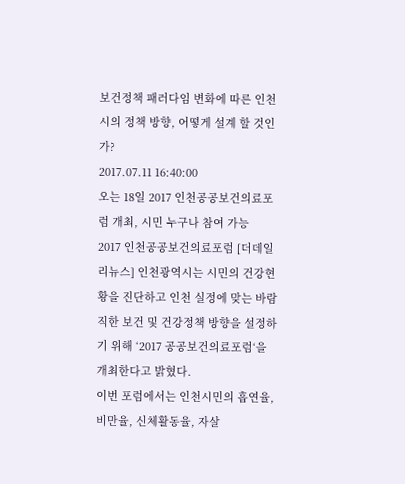보건정책 패러다임 변화에 따른 인천시의 정책 방향, 어떻게 설계 할 것인가?
2017.07.11 16:40:00
오는 18일 2017 인천공공보건의료포럼 개최, 시민 누구나 참여 가능
2017 인천공공보건의료포럼 [더데일리뉴스] 인천광역시는 시민의 건강현황을 진단하고 인천 실정에 맞는 바람직한 보건 및 건강정책 방향을 설정하기 위해 ‘2017 공공보건의료포럼‘을 개최한다고 밝혔다.
이번 포럼에서는 인천시민의 흡연율, 비만율, 신체활동율, 자살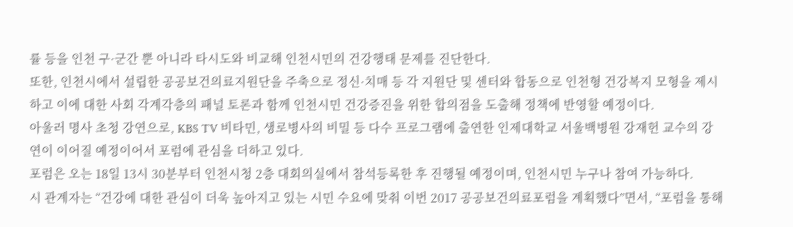률 등을 인천 구·군간 뿐 아니라 타시도와 비교해 인천시민의 건강행태 문제를 진단한다.
또한, 인천시에서 설립한 공공보건의료지원단을 주축으로 정신·치매 등 각 지원단 및 센터와 합동으로 인천형 건강복지 모형을 제시하고 이에 대한 사회 각계각층의 패널 토론과 함께 인천시민 건강증진을 위한 합의점을 도출해 정책에 반영할 예정이다.
아울러 명사 초청 강연으로, KBS TV 비타민, 생로병사의 비밀 등 다수 프로그램에 출연한 인제대학교 서울백병원 강재헌 교수의 강연이 이어질 예정이어서 포럼에 관심을 더하고 있다.
포럼은 오는 18일 13시 30분부터 인천시청 2층 대회의실에서 참석등록한 후 진행될 예정이며, 인천시민 누구나 참여 가능하다.
시 관계자는 “건강에 대한 관심이 더욱 높아지고 있는 시민 수요에 맞춰 이번 2017 공공보건의료포럼을 계획했다”면서, “포럼을 통해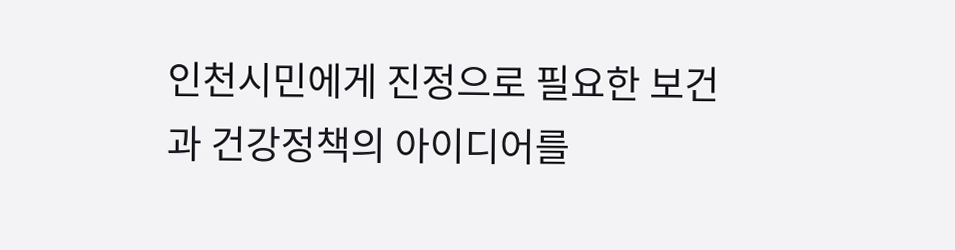인천시민에게 진정으로 필요한 보건과 건강정책의 아이디어를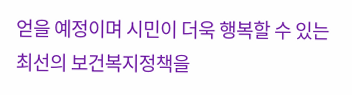얻을 예정이며 시민이 더욱 행복할 수 있는 최선의 보건복지정책을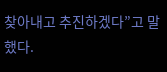찾아내고 추진하겠다”고 말했다.